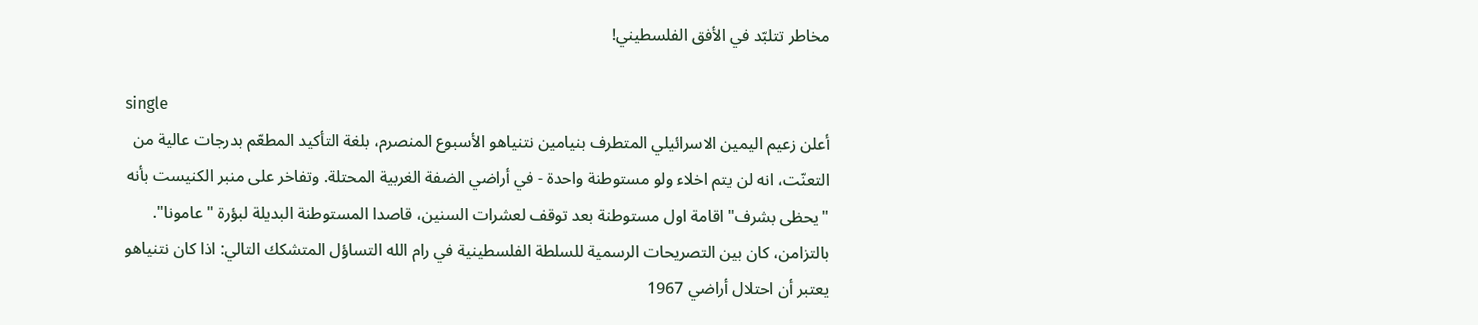مخاطر تتلبّد في الأفق الفلسطيني!

single
أعلن زعيم اليمين الاسرائيلي المتطرف بنيامين نتنياهو الأسبوع المنصرم، بلغة التأكيد المطعّم بدرجات عالية من التعنّت، انه لن يتم اخلاء ولو مستوطنة واحدة - في أراضي الضفة الغربية المحتلة. وتفاخر على منبر الكنيست بأنه "يحظى بشرف" اقامة اول مستوطنة بعد توقف لعشرات السنين، قاصدا المستوطنة البديلة لبؤرة "عامونا".
بالتزامن، كان بين التصريحات الرسمية للسلطة الفلسطينية في رام الله التساؤل المتشكك التالي: اذا كان نتنياهو يعتبر أن احتلال أراضي 1967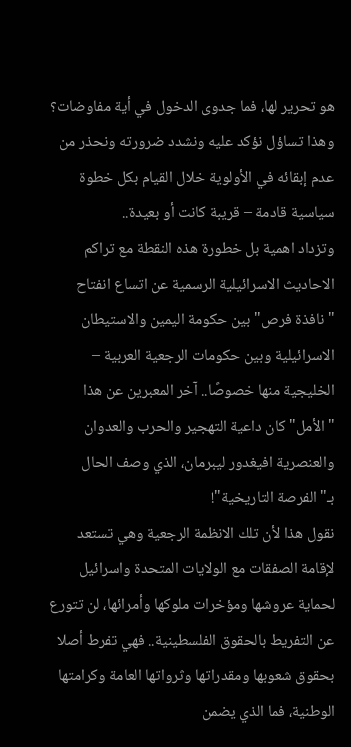هو تحرير لها، فما جدوى الدخول في أية مفاوضات؟ وهذا تساؤل نؤكد عليه ونشدد ضرورته ونحذر من عدم إبقائه في الأولوية خلال القيام بكل خطوة سياسية قادمة – قريبة كانت أو بعيدة..
وتزداد اهمية بل خطورة هذه النقطة مع تراكم الاحاديث الاسرائيلية الرسمية عن اتساع انفتاح "نافذة فرص" بين حكومة اليمين والاستيطان الاسرائيلية وبين حكومات الرجعية العربية – الخليجية منها خصوصًا.. آخر المعبرين عن هذا "الأمل" كان داعية التهجير والحرب والعدوان والعنصرية افيغدور ليبرمان، الذي وصف الحال بـ"الفرصة التاريخية"!
نقول هذا لأن تلك الانظمة الرجعية وهي تستعد لإقامة الصفقات مع الولايات المتحدة واسرائيل لحماية عروشها ومؤخرات ملوكها وأمرائها، لن تتورع عن التفريط بالحقوق الفلسطينية.. فهي تفرط أصلا بحقوق شعوبها ومقدراتها وثرواتها العامة وكرامتها الوطنية، فما الذي يضمن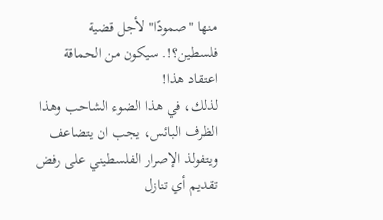منها "صمودًا" لأجل قضية فلسطين؟!. سيكون من الحماقة اعتقاد هذا!
لذلك، في هذا الضوء الشاحب وهذا الظرف البائس، يجب ان يتضاعف ويتفولذ الإصرار الفلسطيني على رفض تقديم أي تنازل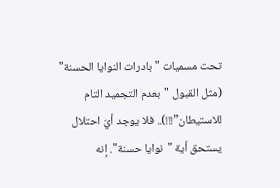تحت مسميات "بادرات النوايا الحسنة" (مثل القبول "بعدم التجميد التام للاستيطان”!!!).. فلا يوجد أيّ احتلال يستحق أية "نوايا حسنة". إنه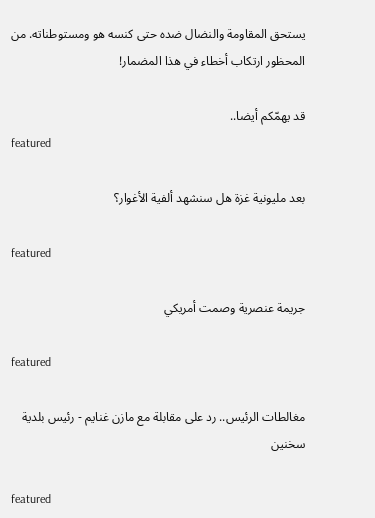يستحق المقاومة والنضال ضده حتى كنسه هو ومستوطناته. من المحظور ارتكاب أخطاء في هذا المضمار!

قد يهمّكم أيضا..
featured

بعد مليونية غزة هل سنشهد ألفية الأغوار؟

featured

جريمة عنصرية وصمت أمريكي

featured

مغالطات الرئيس.. رد على مقابلة مع مازن غنايم - رئيس بلدية سخنين

featured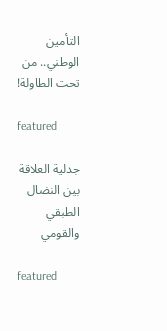التأمين الوطني.. من تحت الطاولة!

featured

جدلية العلاقة بين النضال الطبقي والقومي

featured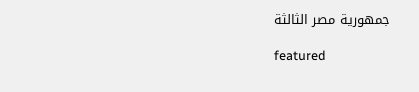جمهورية مصر الثالثة

featured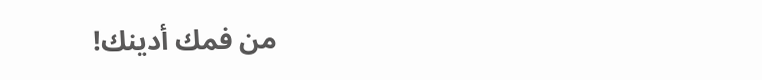من فمك أدينك!